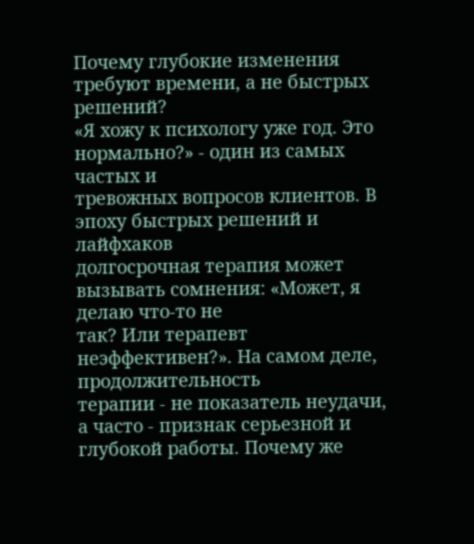Почему глубокие изменения требуют времени, а не быстрых решений?
«Я хожу к психологу уже год. Это нормально?» - один из самых частых и
тревожных вопросов клиентов. В эпоху быстрых решений и лайфхаков
долгосрочная терапия может вызывать сомнения: «Может, я делаю что-то не
так? Или терапевт неэффективен?». На самом деле, продолжительность
терапии - не показатель неудачи, а часто - признак серьезной и глубокой работы. Почему же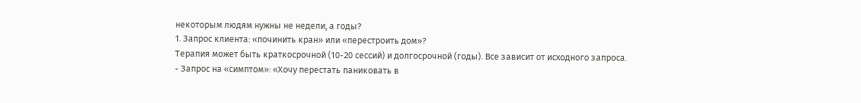некоторым людям нужны не недели, а годы?
1. Запрос клиента: «починить кран» или «перестроить дом»?
Терапия может быть краткосрочной (10-20 сессий) и долгосрочной (годы). Все зависит от исходного запроса.
- Запрос на «симптом»: «Хочу перестать паниковать в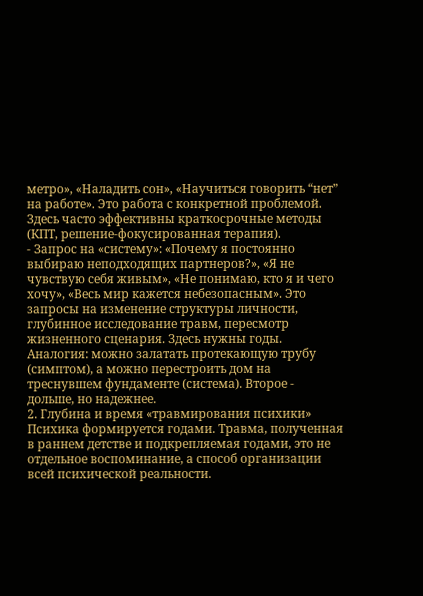метро», «Наладить сон», «Научиться говорить “нет” на работе». Это работа с конкретной проблемой. Здесь часто эффективны краткосрочные методы (КПТ, решение-фокусированная терапия).
- Запрос на «систему»: «Почему я постоянно выбираю неподходящих партнеров?», «Я не чувствую себя живым», «Не понимаю, кто я и чего хочу», «Весь мир кажется небезопасным». Это запросы на изменение структуры личности, глубинное исследование травм, пересмотр жизненного сценария. Здесь нужны годы.
Аналогия: можно залатать протекающую трубу (симптом), а можно перестроить дом на треснувшем фундаменте (система). Второе - дольше, но надежнее.
2. Глубина и время «травмирования психики»
Психика формируется годами. Травма, полученная в раннем детстве и подкрепляемая годами, это не отдельное воспоминание, а способ организации всей психической реальности.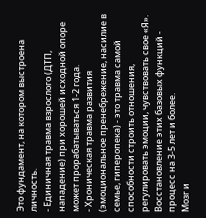Это фундамент, на котором выстроена личность.
- Единичная травма взрослого (ДТП, нападение) при хорошей исходной опоре может прорабатываться 1-2 года.
- Хроническая травма развития (эмоциональное пренебрежение, насилие в семье, гиперопека) - это травма самой способности строить отношения, регулировать эмоции, чувствовать свое «Я». Восстановление этих базовых функций - процесс на 3-5 лет и более.
Мозг и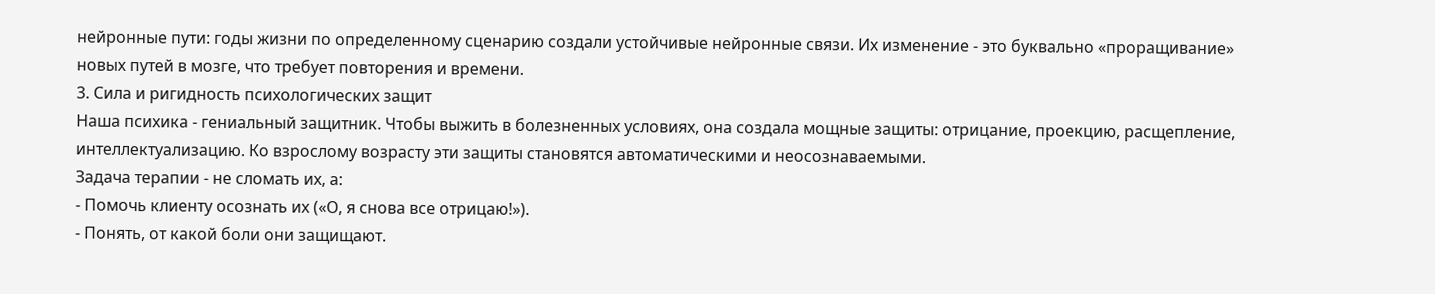нейронные пути: годы жизни по определенному сценарию создали устойчивые нейронные связи. Их изменение - это буквально «проращивание» новых путей в мозге, что требует повторения и времени.
3. Сила и ригидность психологических защит
Наша психика - гениальный защитник. Чтобы выжить в болезненных условиях, она создала мощные защиты: отрицание, проекцию, расщепление, интеллектуализацию. Ко взрослому возрасту эти защиты становятся автоматическими и неосознаваемыми.
Задача терапии - не сломать их, а:
- Помочь клиенту осознать их («О, я снова все отрицаю!»).
- Понять, от какой боли они защищают.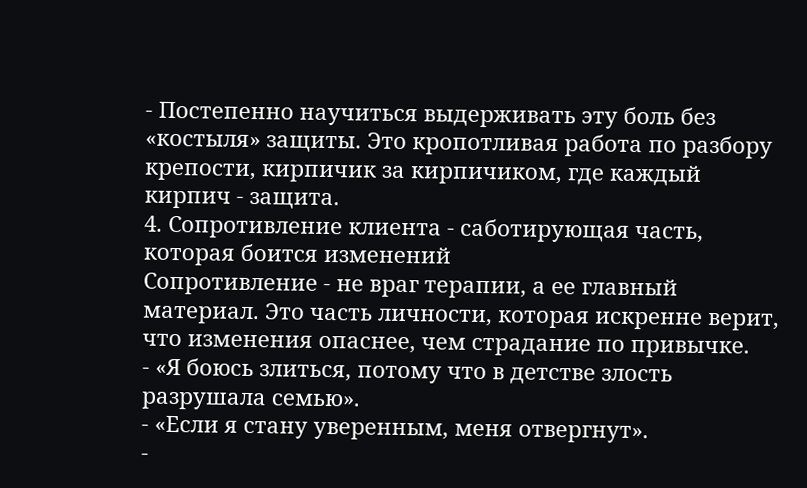- Постепенно научиться выдерживать эту боль без «костыля» защиты. Это кропотливая работа по разбору крепости, кирпичик за кирпичиком, где каждый кирпич - защита.
4. Сопротивление клиента - саботирующая часть, которая боится изменений
Сопротивление - не враг терапии, а ее главный материал. Это часть личности, которая искренне верит, что изменения опаснее, чем страдание по привычке.
- «Я боюсь злиться, потому что в детстве злость разрушала семью».
- «Если я стану уверенным, меня отвергнут».
-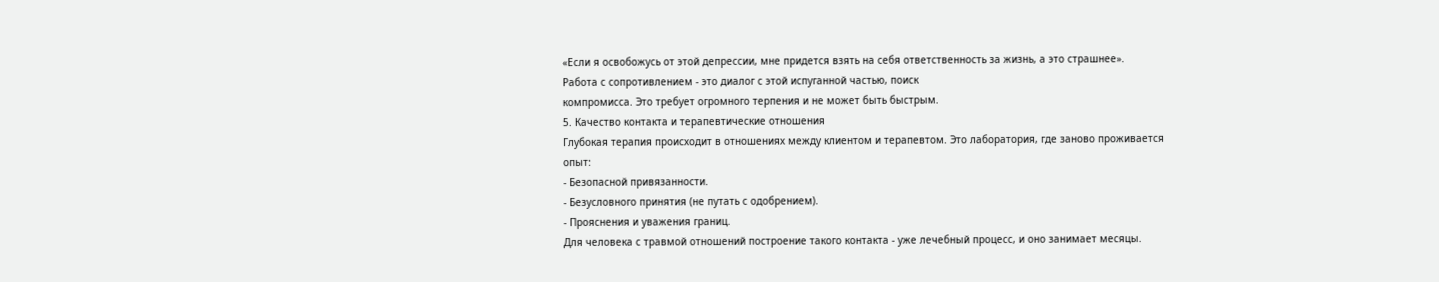«Если я освобожусь от этой депрессии, мне придется взять на себя ответственность за жизнь, а это страшнее».
Работа с сопротивлением - это диалог с этой испуганной частью, поиск
компромисса. Это требует огромного терпения и не может быть быстрым.
5. Качество контакта и терапевтические отношения
Глубокая терапия происходит в отношениях между клиентом и терапевтом. Это лаборатория, где заново проживается опыт:
- Безопасной привязанности.
- Безусловного принятия (не путать с одобрением).
- Прояснения и уважения границ.
Для человека с травмой отношений построение такого контакта - уже лечебный процесс, и оно занимает месяцы.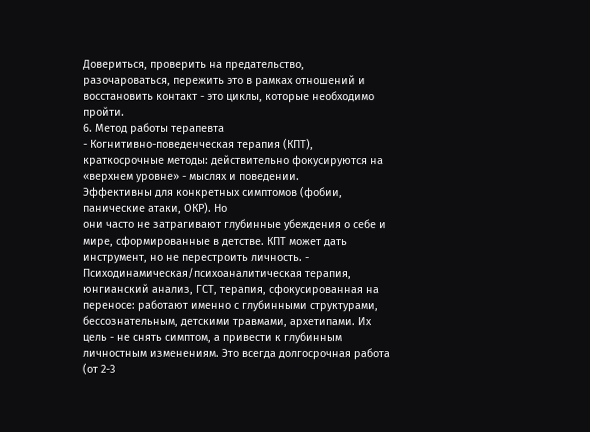Довериться, проверить на предательство, разочароваться, пережить это в рамках отношений и восстановить контакт - это циклы, которые необходимо пройти.
6. Метод работы терапевта
- Когнитивно-поведенческая терапия (КПТ), краткосрочные методы: действительно фокусируются на «верхнем уровне» - мыслях и поведении.
Эффективны для конкретных симптомов (фобии, панические атаки, ОКР). Но
они часто не затрагивают глубинные убеждения о себе и мире, сформированные в детстве. КПТ может дать инструмент, но не перестроить личность. - Психодинамическая/психоаналитическая терапия, юнгианский анализ, ГСТ, терапия, сфокусированная на переносе: работают именно с глубинными структурами, бессознательным, детскими травмами, архетипами. Их цель - не снять симптом, а привести к глубинным личностным изменениям. Это всегда долгосрочная работа (от 2-3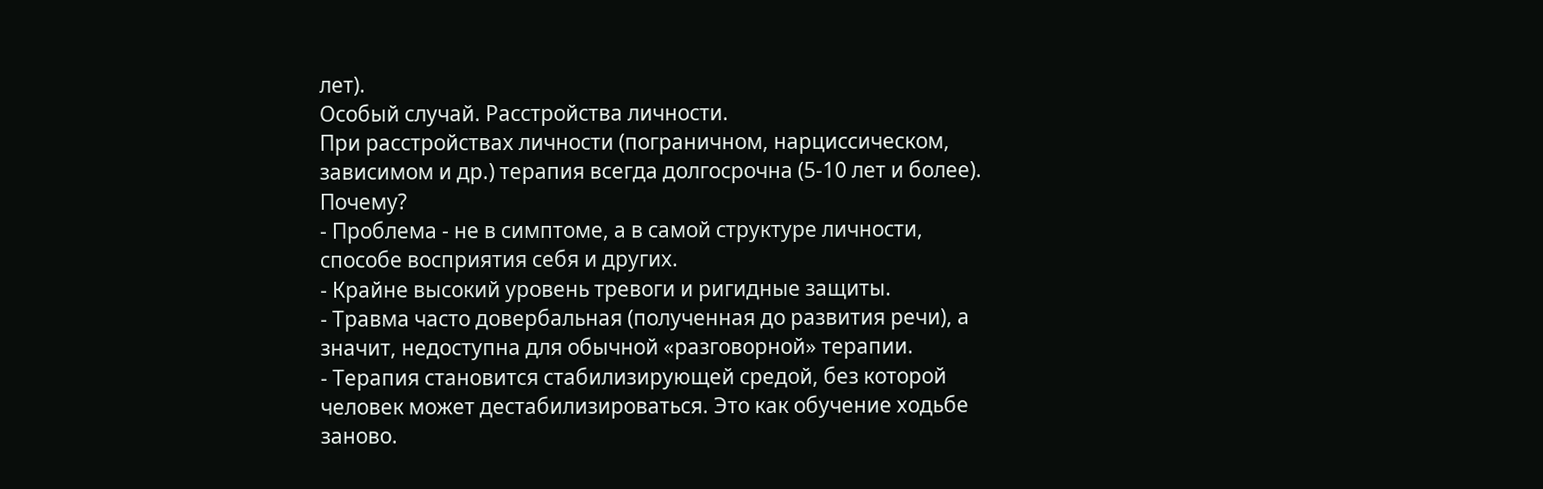лет).
Особый случай. Расстройства личности.
При расстройствах личности (пограничном, нарциссическом, зависимом и др.) терапия всегда долгосрочна (5-10 лет и более). Почему?
- Проблема - не в симптоме, а в самой структуре личности, способе восприятия себя и других.
- Крайне высокий уровень тревоги и ригидные защиты.
- Травма часто довербальная (полученная до развития речи), а значит, недоступна для обычной «разговорной» терапии.
- Терапия становится стабилизирующей средой, без которой человек может дестабилизироваться. Это как обучение ходьбе заново.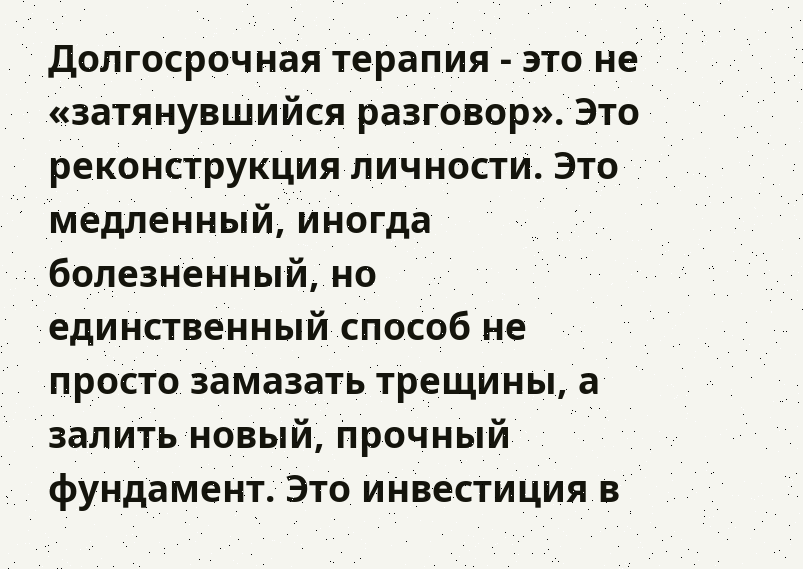Долгосрочная терапия - это не «затянувшийся разговор». Это реконструкция личности. Это медленный, иногда болезненный, но единственный способ не просто замазать трещины, а залить новый, прочный фундамент. Это инвестиция в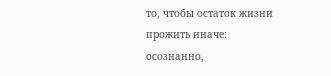то, чтобы остаток жизни прожить иначе: осознанно,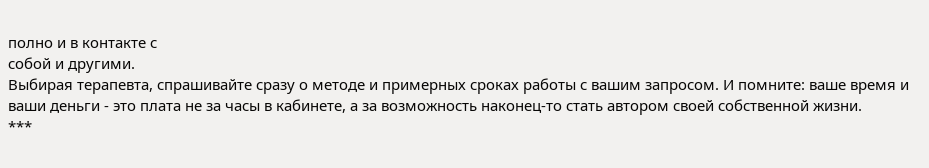полно и в контакте с
собой и другими.
Выбирая терапевта, спрашивайте сразу о методе и примерных сроках работы с вашим запросом. И помните: ваше время и ваши деньги - это плата не за часы в кабинете, а за возможность наконец-то стать автором своей собственной жизни.
***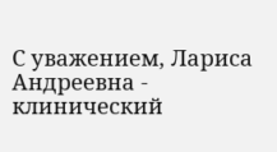С уважением, Лариса Андреевна - клинический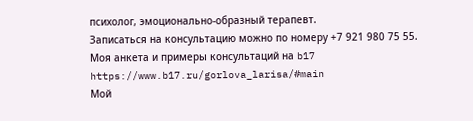психолог, эмоционально-образный терапевт.
Записаться на консультацию можно по номеру +7 921 980 75 55.
Моя анкета и примеры консультаций на b17 https://www.b17.ru/gorlova_larisa/#main
Мой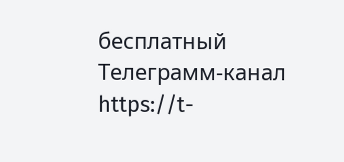бесплатный Телеграмм-канал https://t-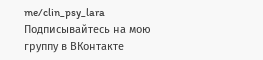me/clin_psy_lara
Подписывайтесь на мою группу в ВКонтакте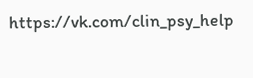https://vk.com/clin_psy_help